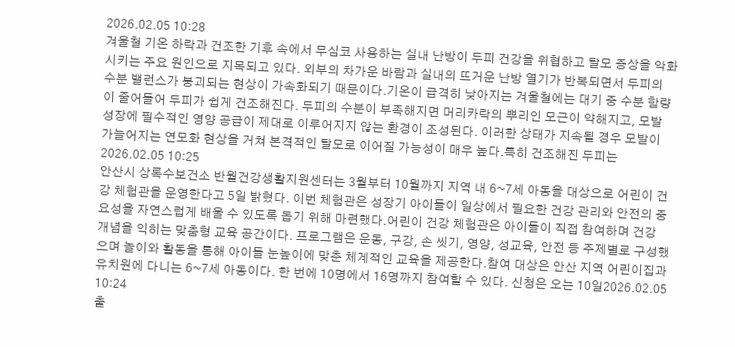2026.02.05 10:28
겨울철 기온 하락과 건조한 기후 속에서 무심코 사용하는 실내 난방이 두피 건강을 위협하고 탈모 증상을 악화시키는 주요 원인으로 지목되고 있다. 외부의 차가운 바람과 실내의 뜨거운 난방 열기가 반복되면서 두피의 수분 밸런스가 붕괴되는 현상이 가속화되기 때문이다.기온이 급격히 낮아지는 겨울철에는 대기 중 수분 함량이 줄어들어 두피가 쉽게 건조해진다. 두피의 수분이 부족해지면 머리카락의 뿌리인 모근이 약해지고, 모발 성장에 필수적인 영양 공급이 제대로 이루어지지 않는 환경이 조성된다. 이러한 상태가 지속될 경우 모발이 가늘어지는 연모화 현상을 거쳐 본격적인 탈모로 이어질 가능성이 매우 높다.특히 건조해진 두피는2026.02.05 10:25
안산시 상록수보건소 반월건강생활지원센터는 3월부터 10월까지 지역 내 6~7세 아동을 대상으로 어린이 건강 체험관을 운영한다고 5일 밝혔다. 이번 체험관은 성장기 아이들이 일상에서 필요한 건강 관리와 안전의 중요성을 자연스럽게 배울 수 있도록 돕기 위해 마련했다.어린이 건강 체험관은 아이들이 직접 참여하며 건강 개념을 익히는 맞춤형 교육 공간이다. 프로그램은 운동, 구강, 손 씻기, 영양, 성교육, 안전 등 주제별로 구성했으며 놀이와 활동을 통해 아이들 눈높이에 맞춘 체계적인 교육을 제공한다.참여 대상은 안산 지역 어린이집과 유치원에 다니는 6~7세 아동이다. 한 번에 10명에서 16명까지 참여할 수 있다. 신청은 오는 10일2026.02.05 10:24
출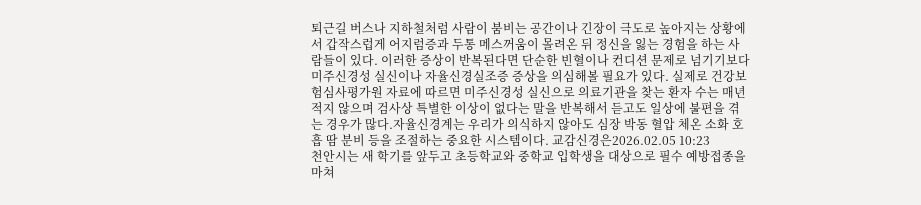퇴근길 버스나 지하철처럼 사람이 붐비는 공간이나 긴장이 극도로 높아지는 상황에서 갑작스럽게 어지럼증과 두통 메스꺼움이 몰려온 뒤 정신을 잃는 경험을 하는 사람들이 있다. 이러한 증상이 반복된다면 단순한 빈혈이나 컨디션 문제로 넘기기보다 미주신경성 실신이나 자율신경실조증 증상을 의심해볼 필요가 있다. 실제로 건강보험심사평가원 자료에 따르면 미주신경성 실신으로 의료기관을 찾는 환자 수는 매년 적지 않으며 검사상 특별한 이상이 없다는 말을 반복해서 듣고도 일상에 불편을 겪는 경우가 많다.자율신경계는 우리가 의식하지 않아도 심장 박동 혈압 체온 소화 호흡 땀 분비 등을 조절하는 중요한 시스템이다. 교감신경은2026.02.05 10:23
천안시는 새 학기를 앞두고 초등학교와 중학교 입학생을 대상으로 필수 예방접종을 마쳐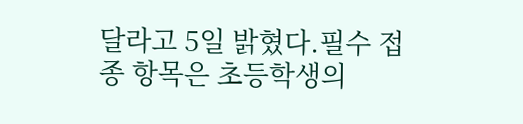달라고 5일 밝혔다.필수 접종 항목은 초등학생의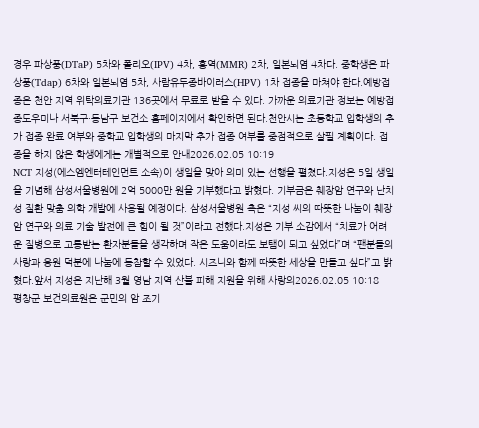경우 파상풍(DTaP) 5차와 폴리오(IPV) 4차, 홍역(MMR) 2차, 일본뇌염 4차다. 중학생은 파상풍(Tdap) 6차와 일본뇌염 5차, 사람유두종바이러스(HPV) 1차 접종을 마쳐야 한다.예방접종은 천안 지역 위탁의료기관 136곳에서 무료로 받을 수 있다. 가까운 의료기관 정보는 예방접종도우미나 서북구·동남구 보건소 홈페이지에서 확인하면 된다.천안시는 초등학교 입학생의 추가 접종 완료 여부와 중학교 입학생의 마지막 추가 접종 여부를 중점적으로 살필 계획이다. 접종을 하지 않은 학생에게는 개별적으로 안내2026.02.05 10:19
NCT 지성(에스엠엔터테인먼트 소속)이 생일을 맞아 의미 있는 선행을 펼쳤다.지성은 5일 생일을 기념해 삼성서울병원에 2억 5000만 원을 기부했다고 밝혔다. 기부금은 췌장암 연구와 난치성 질환 맞춤 의학 개발에 사용될 예정이다. 삼성서울병원 측은 “지성 씨의 따뜻한 나눔이 췌장암 연구와 의료 기술 발전에 큰 힘이 될 것”이라고 전했다.지성은 기부 소감에서 “치료가 어려운 질병으로 고통받는 환자분들을 생각하며 작은 도움이라도 보탬이 되고 싶었다”며 “팬분들의 사랑과 응원 덕분에 나눔에 동참할 수 있었다. 시즈니와 함께 따뜻한 세상을 만들고 싶다”고 밝혔다.앞서 지성은 지난해 3월 영남 지역 산불 피해 지원을 위해 사랑의2026.02.05 10:18
평창군 보건의료원은 군민의 암 조기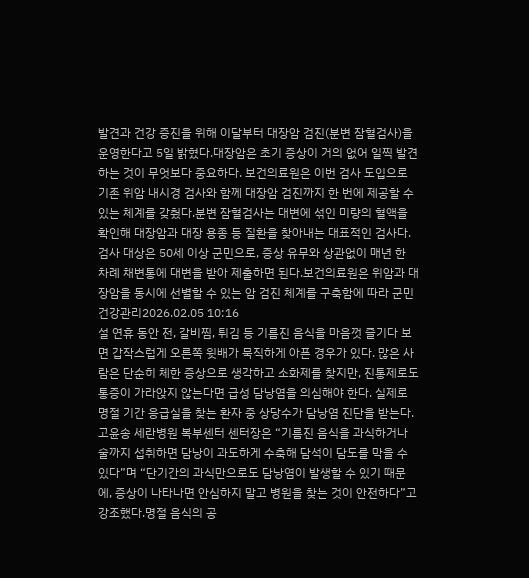발견과 건강 증진을 위해 이달부터 대장암 검진(분변 잠혈검사)을 운영한다고 5일 밝혔다.대장암은 초기 증상이 거의 없어 일찍 발견하는 것이 무엇보다 중요하다. 보건의료원은 이번 검사 도입으로 기존 위암 내시경 검사와 함께 대장암 검진까지 한 번에 제공할 수 있는 체계를 갖췄다.분변 잠혈검사는 대변에 섞인 미량의 혈액을 확인해 대장암과 대장 용종 등 질환을 찾아내는 대표적인 검사다. 검사 대상은 50세 이상 군민으로, 증상 유무와 상관없이 매년 한 차례 채변통에 대변을 받아 제출하면 된다.보건의료원은 위암과 대장암을 동시에 선별할 수 있는 암 검진 체계를 구축함에 따라 군민 건강관리2026.02.05 10:16
설 연휴 동안 전, 갈비찜, 튀김 등 기름진 음식을 마음껏 즐기다 보면 갑작스럽게 오른쪽 윗배가 묵직하게 아픈 경우가 있다. 많은 사람은 단순히 체한 증상으로 생각하고 소화제를 찾지만, 진통제로도 통증이 가라앉지 않는다면 급성 담낭염을 의심해야 한다. 실제로 명절 기간 응급실을 찾는 환자 중 상당수가 담낭염 진단을 받는다.고윤송 세란병원 복부센터 센터장은 “기름진 음식을 과식하거나 술까지 섭취하면 담낭이 과도하게 수축해 담석이 담도를 막을 수 있다”며 “단기간의 과식만으로도 담낭염이 발생할 수 있기 때문에, 증상이 나타나면 안심하지 말고 병원을 찾는 것이 안전하다”고 강조했다.명절 음식의 공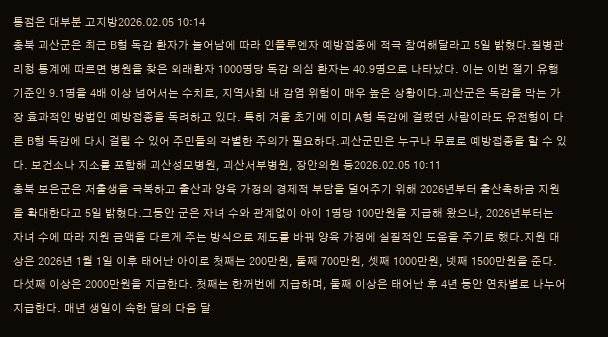통점은 대부분 고지방2026.02.05 10:14
충북 괴산군은 최근 B형 독감 환자가 늘어남에 따라 인플루엔자 예방접종에 적극 참여해달라고 5일 밝혔다.질병관리청 통계에 따르면 병원을 찾은 외래환자 1000명당 독감 의심 환자는 40.9명으로 나타났다. 이는 이번 절기 유행 기준인 9.1명을 4배 이상 넘어서는 수치로, 지역사회 내 감염 위험이 매우 높은 상황이다.괴산군은 독감을 막는 가장 효과적인 방법인 예방접종을 독려하고 있다. 특히 겨울 초기에 이미 A형 독감에 걸렸던 사람이라도 유전형이 다른 B형 독감에 다시 걸릴 수 있어 주민들의 각별한 주의가 필요하다.괴산군민은 누구나 무료로 예방접종을 할 수 있다. 보건소나 지소를 포함해 괴산성모병원, 괴산서부병원, 장안의원 등2026.02.05 10:11
충북 보은군은 저출생을 극복하고 출산과 양육 가정의 경제적 부담을 덜어주기 위해 2026년부터 출산축하금 지원을 확대한다고 5일 밝혔다.그동안 군은 자녀 수와 관계없이 아이 1명당 100만원을 지급해 왔으나, 2026년부터는 자녀 수에 따라 지원 금액을 다르게 주는 방식으로 제도를 바꿔 양육 가정에 실질적인 도움을 주기로 했다.지원 대상은 2026년 1월 1일 이후 태어난 아이로 첫째는 200만원, 둘째 700만원, 셋째 1000만원, 넷째 1500만원을 준다. 다섯째 이상은 2000만원을 지급한다. 첫째는 한꺼번에 지급하며, 둘째 이상은 태어난 후 4년 동안 연차별로 나누어 지급한다. 매년 생일이 속한 달의 다음 달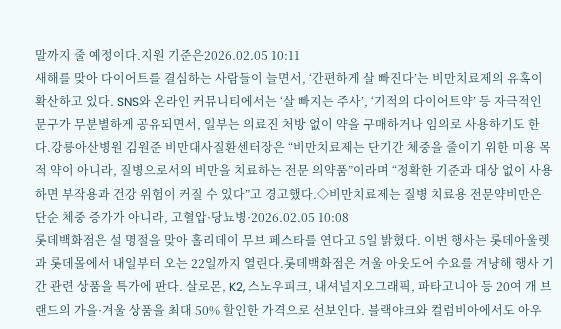말까지 줄 예정이다.지원 기준은2026.02.05 10:11
새해를 맞아 다이어트를 결심하는 사람들이 늘면서, ‘간편하게 살 빠진다’는 비만치료제의 유혹이 확산하고 있다. SNS와 온라인 커뮤니티에서는 ‘살 빠지는 주사’, ‘기적의 다이어트약’ 등 자극적인 문구가 무분별하게 공유되면서, 일부는 의료진 처방 없이 약을 구매하거나 임의로 사용하기도 한다.강릉아산병원 김원준 비만대사질환센터장은 “비만치료제는 단기간 체중을 줄이기 위한 미용 목적 약이 아니라, 질병으로서의 비만을 치료하는 전문 의약품”이라며 “정확한 기준과 대상 없이 사용하면 부작용과 건강 위험이 커질 수 있다”고 경고했다.◇비만치료제는 질병 치료용 전문약비만은 단순 체중 증가가 아니라, 고혈압·당뇨병·2026.02.05 10:08
롯데백화점은 설 명절을 맞아 홀리데이 무브 페스타를 연다고 5일 밝혔다. 이번 행사는 롯데아울렛과 롯데몰에서 내일부터 오는 22일까지 열린다.롯데백화점은 겨울 아웃도어 수요를 겨냥해 행사 기간 관련 상품을 특가에 판다. 살로몬, K2, 스노우피크, 내셔널지오그래픽, 파타고니아 등 20여 개 브랜드의 가을·겨울 상품을 최대 50% 할인한 가격으로 선보인다. 블랙야크와 컬럼비아에서도 아우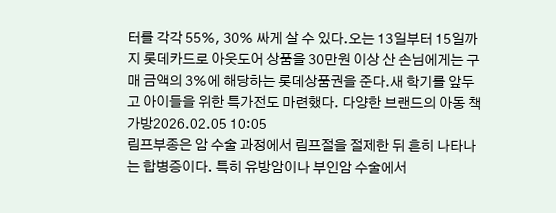터를 각각 55%, 30% 싸게 살 수 있다.오는 13일부터 15일까지 롯데카드로 아웃도어 상품을 30만원 이상 산 손님에게는 구매 금액의 3%에 해당하는 롯데상품권을 준다.새 학기를 앞두고 아이들을 위한 특가전도 마련했다. 다양한 브랜드의 아동 책가방2026.02.05 10:05
림프부종은 암 수술 과정에서 림프절을 절제한 뒤 흔히 나타나는 합병증이다. 특히 유방암이나 부인암 수술에서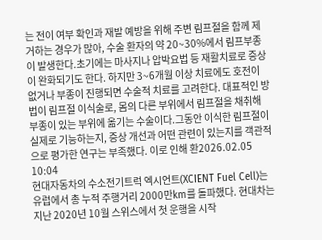는 전이 여부 확인과 재발 예방을 위해 주변 림프절을 함께 제거하는 경우가 많아, 수술 환자의 약 20~30%에서 림프부종이 발생한다.초기에는 마사지나 압박요법 등 재활치료로 증상이 완화되기도 한다. 하지만 3~6개월 이상 치료에도 호전이 없거나 부종이 진행되면 수술적 치료를 고려한다. 대표적인 방법이 림프절 이식술로, 몸의 다른 부위에서 림프절을 채취해 부종이 있는 부위에 옮기는 수술이다.그동안 이식한 림프절이 실제로 기능하는지, 증상 개선과 어떤 관련이 있는지를 객관적으로 평가한 연구는 부족했다. 이로 인해 환2026.02.05 10:04
현대자동차의 수소전기트럭 엑시언트(XCIENT Fuel Cell)는 유럽에서 총 누적 주행거리 2000만km를 돌파했다. 현대차는 지난 2020년 10월 스위스에서 첫 운행을 시작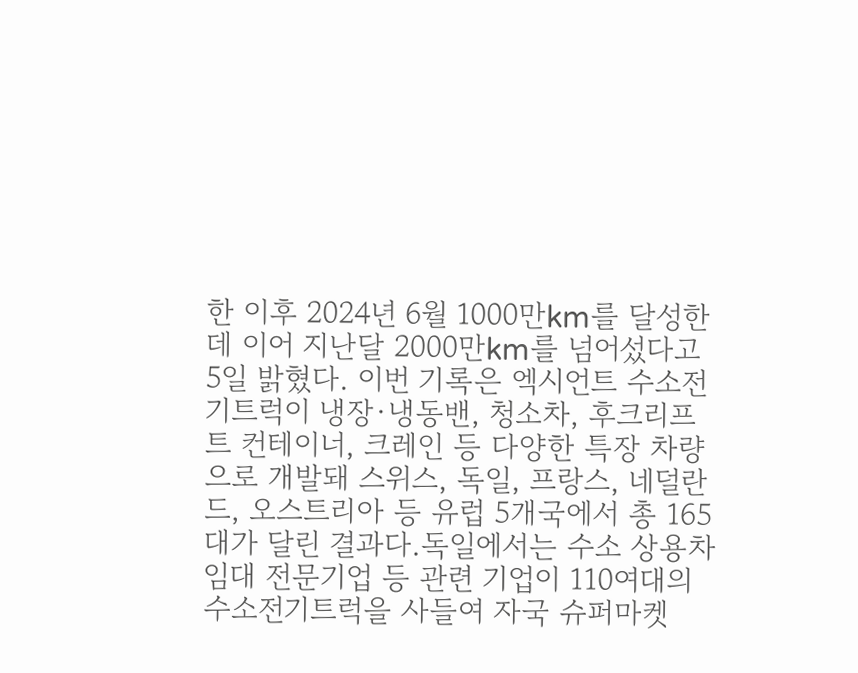한 이후 2024년 6월 1000만km를 달성한 데 이어 지난달 2000만km를 넘어섰다고 5일 밝혔다. 이번 기록은 엑시언트 수소전기트럭이 냉장·냉동밴, 청소차, 후크리프트 컨테이너, 크레인 등 다양한 특장 차량으로 개발돼 스위스, 독일, 프랑스, 네덜란드, 오스트리아 등 유럽 5개국에서 총 165대가 달린 결과다.독일에서는 수소 상용차 임대 전문기업 등 관련 기업이 110여대의 수소전기트럭을 사들여 자국 슈퍼마켓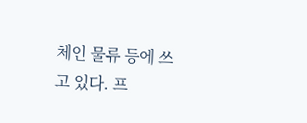체인 물류 등에 쓰고 있다. 프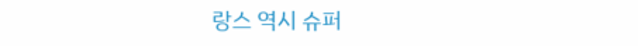랑스 역시 슈퍼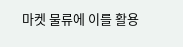마켓 물류에 이를 활용